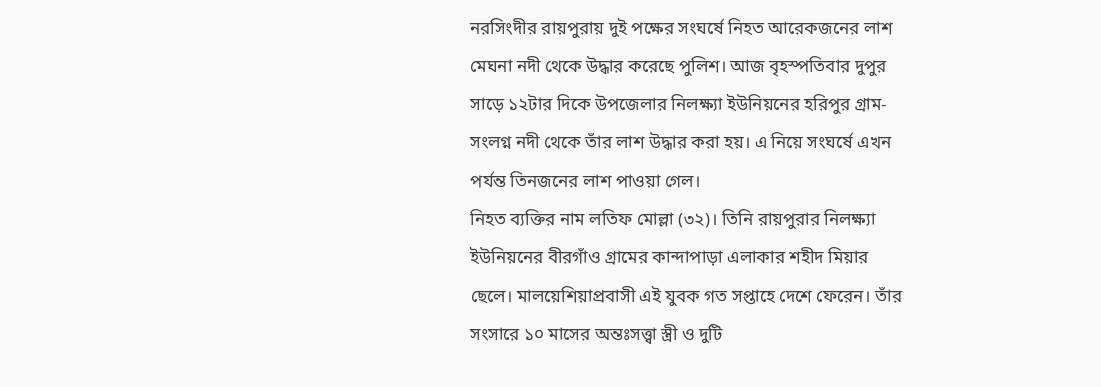নরসিংদীর রায়পুরায় দুই পক্ষের সংঘর্ষে নিহত আরেকজনের লাশ মেঘনা নদী থেকে উদ্ধার করেছে পুলিশ। আজ বৃহস্পতিবার দুপুর সাড়ে ১২টার দিকে উপজেলার নিলক্ষ্যা ইউনিয়নের হরিপুর গ্রাম-সংলগ্ন নদী থেকে তাঁর লাশ উদ্ধার করা হয়। এ নিয়ে সংঘর্ষে এখন পর্যন্ত তিনজনের লাশ পাওয়া গেল।
নিহত ব্যক্তির নাম লতিফ মোল্লা (৩২)। তিনি রায়পুরার নিলক্ষ্যা ইউনিয়নের বীরগাঁও গ্রামের কান্দাপাড়া এলাকার শহীদ মিয়ার ছেলে। মালয়েশিয়াপ্রবাসী এই যুবক গত সপ্তাহে দেশে ফেরেন। তাঁর সংসারে ১০ মাসের অন্তঃসত্ত্বা স্ত্রী ও দুটি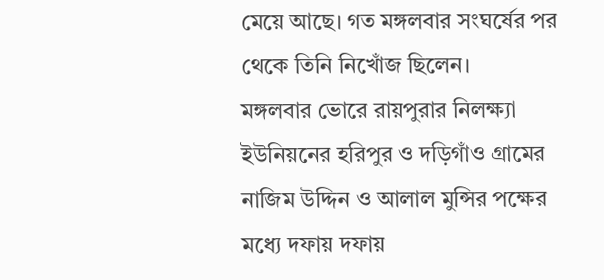মেয়ে আছে। গত মঙ্গলবার সংঘর্ষের পর থেকে তিনি নিখোঁজ ছিলেন।
মঙ্গলবার ভোরে রায়পুরার নিলক্ষ্যা ইউনিয়নের হরিপুর ও দড়িগাঁও গ্রামের নাজিম উদ্দিন ও আলাল মুন্সির পক্ষের মধ্যে দফায় দফায়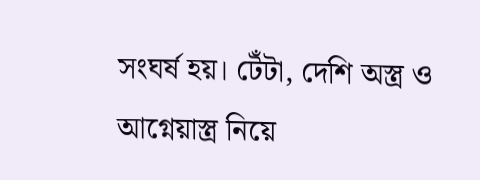সংঘর্ষ হয়। টেঁটা, দেশি অস্ত্র ও আগ্নেয়াস্ত্র নিয়ে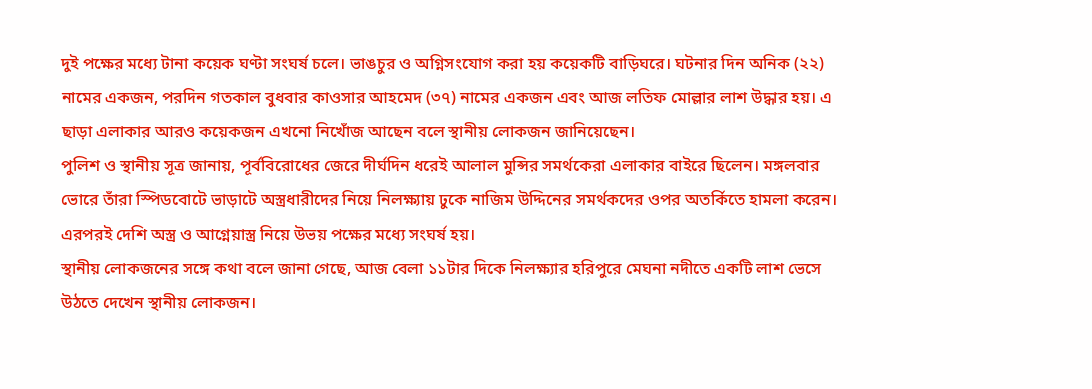দুই পক্ষের মধ্যে টানা কয়েক ঘণ্টা সংঘর্ষ চলে। ভাঙচুর ও অগ্নিসংযোগ করা হয় কয়েকটি বাড়িঘরে। ঘটনার দিন অনিক (২২) নামের একজন, পরদিন গতকাল বুধবার কাওসার আহমেদ (৩৭) নামের একজন এবং আজ লতিফ মোল্লার লাশ উদ্ধার হয়। এ ছাড়া এলাকার আরও কয়েকজন এখনো নিখোঁজ আছেন বলে স্থানীয় লোকজন জানিয়েছেন।
পুলিশ ও স্থানীয় সূত্র জানায়, পূর্ববিরোধের জেরে দীর্ঘদিন ধরেই আলাল মুন্সির সমর্থকেরা এলাকার বাইরে ছিলেন। মঙ্গলবার ভোরে তাঁরা স্পিডবোটে ভাড়াটে অস্ত্রধারীদের নিয়ে নিলক্ষ্যায় ঢুকে নাজিম উদ্দিনের সমর্থকদের ওপর অতর্কিতে হামলা করেন। এরপরই দেশি অস্ত্র ও আগ্নেয়াস্ত্র নিয়ে উভয় পক্ষের মধ্যে সংঘর্ষ হয়।
স্থানীয় লোকজনের সঙ্গে কথা বলে জানা গেছে, আজ বেলা ১১টার দিকে নিলক্ষ্যার হরিপুরে মেঘনা নদীতে একটি লাশ ভেসে উঠতে দেখেন স্থানীয় লোকজন।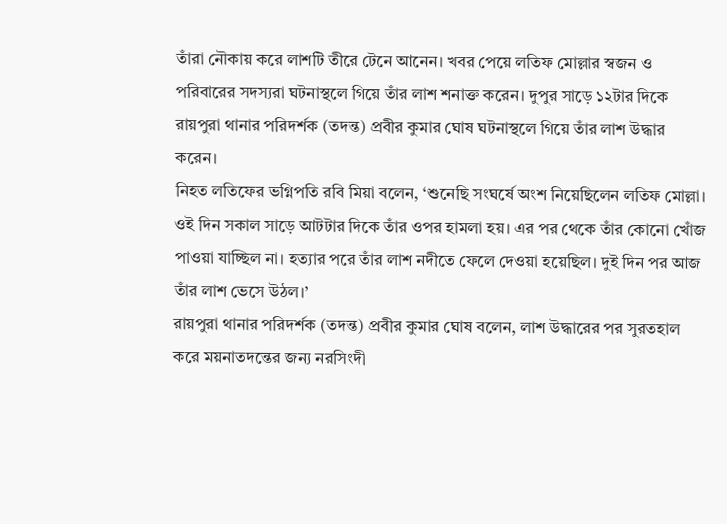তাঁরা নৌকায় করে লাশটি তীরে টেনে আনেন। খবর পেয়ে লতিফ মোল্লার স্বজন ও পরিবারের সদস্যরা ঘটনাস্থলে গিয়ে তাঁর লাশ শনাক্ত করেন। দুপুর সাড়ে ১২টার দিকে রায়পুরা থানার পরিদর্শক (তদন্ত) প্রবীর কুমার ঘোষ ঘটনাস্থলে গিয়ে তাঁর লাশ উদ্ধার করেন।
নিহত লতিফের ভগ্নিপতি রবি মিয়া বলেন, ‘শুনেছি সংঘর্ষে অংশ নিয়েছিলেন লতিফ মোল্লা। ওই দিন সকাল সাড়ে আটটার দিকে তাঁর ওপর হামলা হয়। এর পর থেকে তাঁর কোনো খোঁজ পাওয়া যাচ্ছিল না। হত্যার পরে তাঁর লাশ নদীতে ফেলে দেওয়া হয়েছিল। দুই দিন পর আজ তাঁর লাশ ভেসে উঠল।’
রায়পুরা থানার পরিদর্শক (তদন্ত) প্রবীর কুমার ঘোষ বলেন, লাশ উদ্ধারের পর সুরতহাল করে ময়নাতদন্তের জন্য নরসিংদী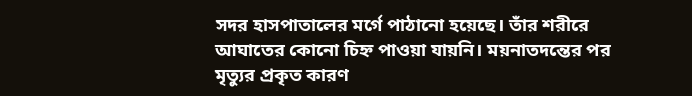সদর হাসপাতালের মর্গে পাঠানো হয়েছে। তাঁর শরীরে আঘাতের কোনো চিহ্ন পাওয়া যায়নি। ময়নাতদন্তের পর মৃত্যুর প্রকৃত কারণ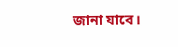জানা যাবে।